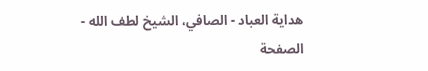هداية العباد - الصافي، الشيخ لطف الله - الصفحة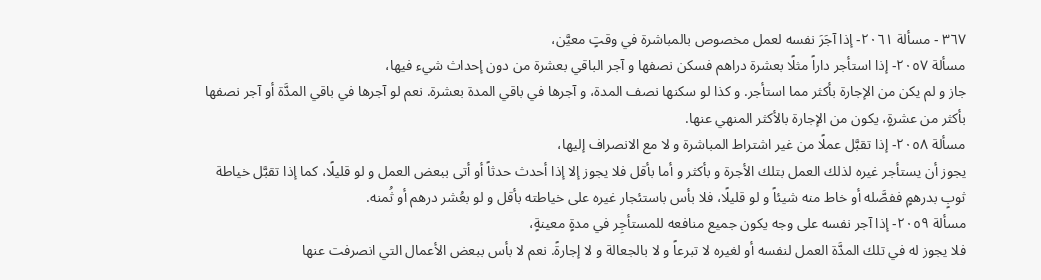٣٦٧ - مسألة ٢٠٦١- إذا آجَرَ نفسه لعمل مخصوص بالمباشرة في وقتٍ معيَّن،
مسألة ٢٠٥٧- إذا استأجر داراً مثلًا بعشرة دراهم فسكن نصفها و آجر الباقي بعشرة من دون إحداث شيء فيها،
جاز و لم يكن من الإجارة بأكثر مما استأجر. و كذا لو سكنها نصف المدة، و آجرها في باقي المدة بعشرة. نعم لو آجرها في باقي المدَّة أو آجر نصفها بأكثر من عشرةٍ، يكون من الإجارة بالأكثر المنهي عنها.
مسألة ٢٠٥٨- إذا تقبَّل عملًا من غير اشتراط المباشرة و لا مع الانصراف إليها،
يجوز أن يستأجر غيره لذلك العمل بتلك الأجرة و بأكثر و أما بأقل فلا يجوز إلا إذا أحدث حدثاً أو أتى ببعض العمل و لو قليلًا، كما إذا تقبَّل خياطة ثوبٍ بدرهمٍ ففصَّله أو خاط منه شيئاً و لو قليلًا، فلا بأس باستئجار غيره على خياطته بأقل و لو بعُشر درهم أو ثُمنه.
مسألة ٢٠٥٩- إذا آجر نفسه على وجه يكون جميع منافعه للمستأجِر في مدةٍ معينةٍ،
فلا يجوز له في تلك المدَّة العمل لنفسه أو لغيره لا تبرعاً و لا بالجعالة و لا إجارةً. نعم لا بأس ببعض الأعمال التي انصرفت عنها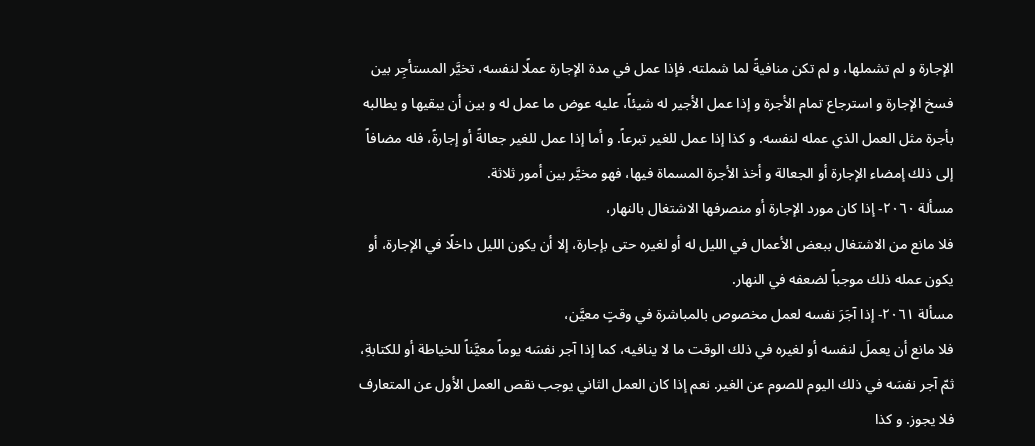الإجارة و لم تشملها، و لم تكن منافيةً لما شملته. فإذا عمل في مدة الإجارة عملًا لنفسه، تخيَّر المستأجِر بين فسخ الإجارة و استرجاع تمام الأجرة و إذا عمل الأجير له شيئاً، عليه عوض ما عمل له و بين أن يبقيها و يطالبه بأجرة مثل العمل الذي عمله لنفسه. و كذا إذا عمل للغير تبرعاً. و أما إذا عمل للغير جعالةً أو إجارةً، فله مضافاً إلى ذلك إمضاء الإجارة أو الجعالة و أخذ الأجرة المسماة فيها، فهو مخيَّر بين أمور ثلاثة.
مسألة ٢٠٦٠- إذا كان مورد الإجارة أو منصرفها الاشتغال بالنهار،
فلا مانع من الاشتغال ببعض الأعمال في الليل له أو لغيره حتى بإجارة، إلا أن يكون الليل داخلًا في الإجارة، أو يكون عمله ذلك موجباً لضعفه في النهار.
مسألة ٢٠٦١- إذا آجَرَ نفسه لعمل مخصوص بالمباشرة في وقتٍ معيَّن،
فلا مانع أن يعملَ لنفسه أو لغيره في ذلك الوقت ما لا ينافيه، كما إذا آجر نفسَه يوماً معيَّناً للخياطة أو للكتابةِ، ثمّ آجر نفسَه في ذلك اليوم للصوم عن الغير. نعم إذا كان العمل الثاني يوجب نقص العمل الأول عن المتعارف فلا يجوز. و كذا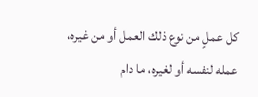كل عملٍ من نوع ذلك العمل أو من غيره، عمله لنفسه أو لغيره، ما دام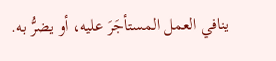ينافي العمل المستأجَرَ عليه، أو يضرُّ به.